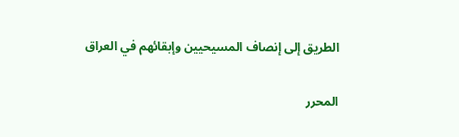الطريق إلى إنصاف المسيحيين وإبقائهم في العراق

المحرر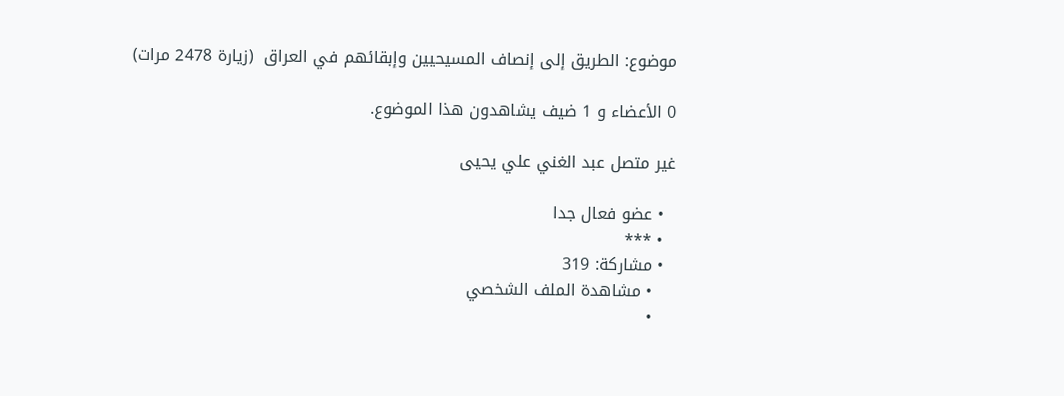موضوع: الطريق إلى إنصاف المسيحيين وإبقائهم في العراق  (زيارة 2478 مرات)

0 الأعضاء و 1 ضيف يشاهدون هذا الموضوع.

غير متصل عبد الغني علي يحيى

  • عضو فعال جدا
  • ***
  • مشاركة: 319
    • مشاهدة الملف الشخصي
    •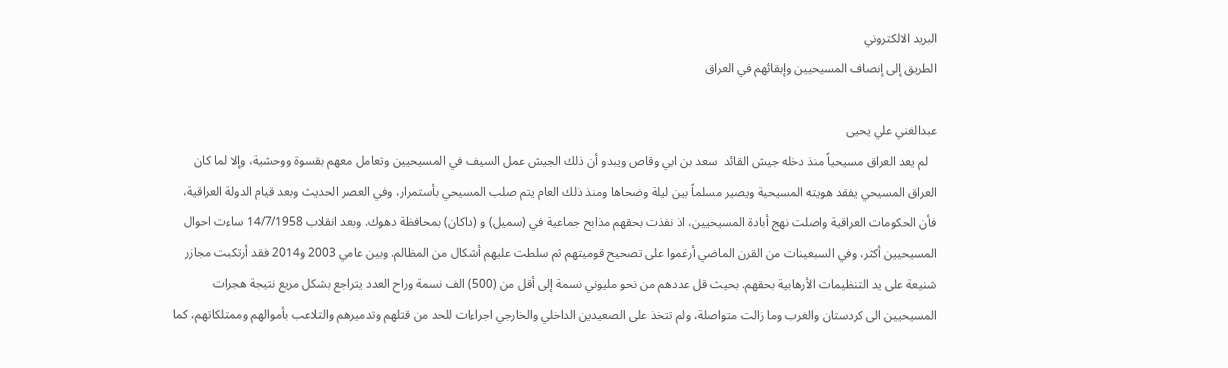البريد الالكتروني
الطريق إلى إنصاف المسيحيين وإبقائهم في العراق

عبدالغني علي يحيى
   لم يعد العراق مسيحياً منذ دخله جيش القائد  سعد بن ابي وقاص ويبدو أن ذلك الجيش عمل السيف في المسيحيين وتعامل معهم بقسوة ووحشية، وإلا لما كان العراق المسيحي يفقد هويته المسيحية ويصير مسلماً بين ليلة وضحاها ومنذ ذلك العام يتم صلب المسيحي بأستمرار، وفي العصر الحديث وبعد قيام الدولة العراقية، فأن الحكومات العراقية واصلت نهج أبادة المسيحيين، اذ نفذت بحقهم مذابح جماعية في (سميل) و (داكان) بمحافظة دهوك. وبعد انقلاب 14/7/1958 ساءت احوال المسيحيين أكثر، وفي السبعينات من القرن الماضي أرغموا على تصحيح قوميتهم ثم سلطت عليهم أشكال من المظالم. وبين عامي 2003 و2014 فقد أرتكبت مجازر شنيعة على يد التنظيمات الأرهابية بحقهم. بحيث قل عددهم من نحو مليوني نسمة إلى أقل من (500) الف نسمة وراح العدد يتراجع بشكل مريع نتيجة هجرات المسيحيين الى كردستان والغرب وما زالت متواصلة، ولم تتخذ على الصعيدين الداخلي والخارجي اجراءات للحد من قتلهم وتدميرهم والتلاعب بأموالهم وممتلكاتهم، كما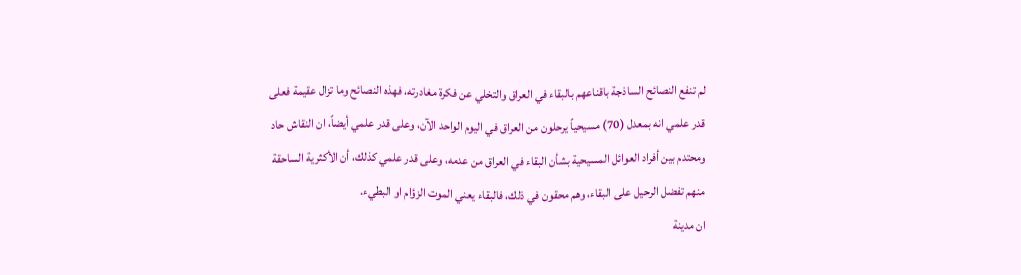لم تنفع النصائح الساذجة باقناعهم بالبقاء في العراق والتخلي عن فكرة مغادرته، فهذه النصائح وما تزال عقيمة فعلى قدر علمي انه بمعدل (70) مسيحياً يرحلون من العراق في اليوم الواحد الآن، وعلى قدر علمي أيضاً، ان النقاش حاد ومحتدم بين أفراد العوائل المسيحية بشأن البقاء في العراق من عدمه، وعلى قدر علمي كذلك، أن الأكثرية الساحقة منهم تفضل الرحيل على البقاء، وهم محقون في ذلك، فالبقاء يعني الموت الزؤام او البطيء.
ان مدينة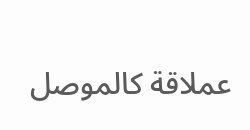عملاقة كالموصل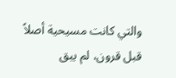والتي كانت مسيحية أصلاً قبل قرون، لم يبق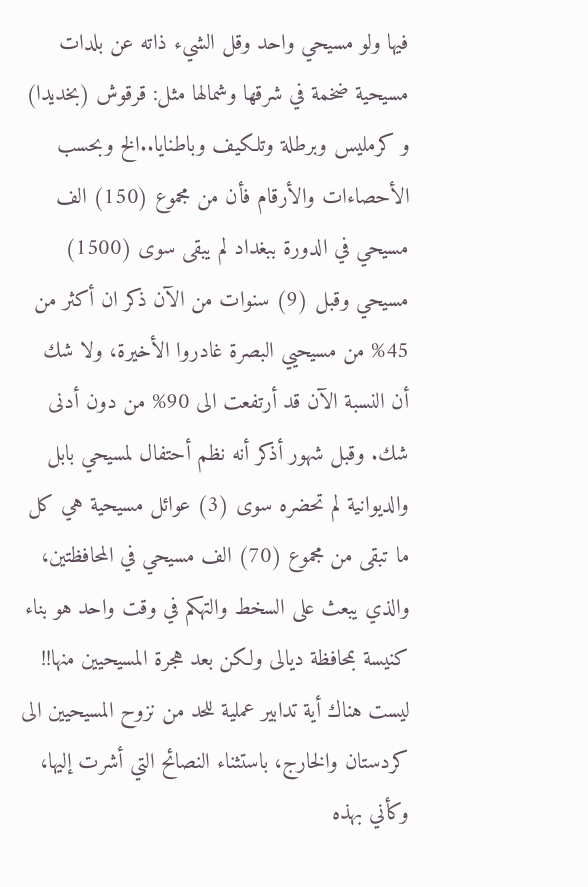فيها ولو مسيحي واحد وقل الشيء ذاته عن بلدات مسيحية ضخمة في شرقها وشمالها مثل: قرقوش (بخديدا) و كرمليس وبرطلة وتلكيف وباطنايا..الخ وبحسب الأحصاءات والأرقام فأن من مجموع (150) الف مسيحي في الدورة ببغداد لم يبقى سوى (1500) مسيحي وقبل (9) سنوات من الآن ذكر ان أكثر من 45% من مسيحيي البصرة غادروا الأخيرة، ولا شك أن النسبة الآن قد أرتفعت الى 90% من دون أدنى شك. وقبل شهور أذكر أنه نظم أحتفال لمسيحي بابل والديوانية لم تحضره سوى (3) عوائل مسيحية هي كل ما تبقى من مجموع (70) الف مسيحي في المحافظتين، والذي يبعث على السخط والتهكم في وقت واحد هو بناء كنيسة بمحافظة ديالى ولكن بعد هجرة المسيحيين منها!!
ليست هناك أية تدابير عملية للحد من نزوح المسيحيين الى كردستان والخارج، باستثناء النصائح التي أشرت إليها، وكأني بهذه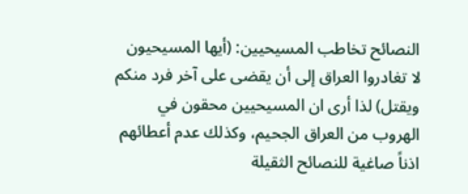النصائح تخاطب المسيحيين: (أيها المسيحيون لا تغادروا العراق إلى أن يقضى على آخر فرد منكم ويقتل) لذا أرى ان المسيحيين محقون في الهروب من العراق الجحيم، وكذلك عدم أعطائهم اذناً صاغية للنصائح الثقيلة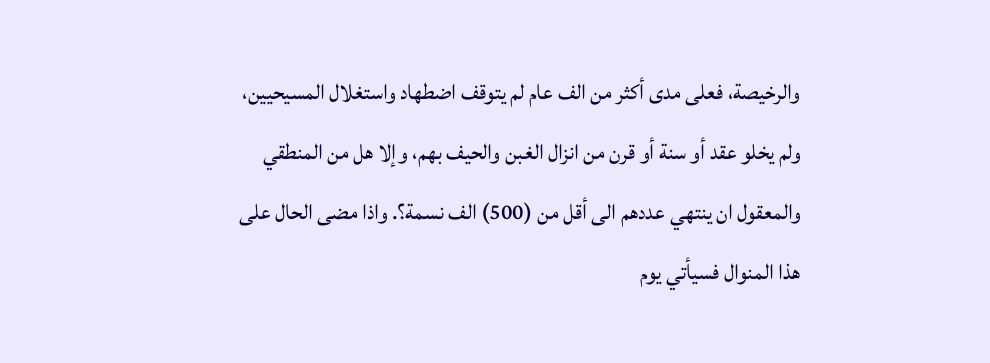والرخيصة، فعلى مدى أكثر من الف عام لم يتوقف اضطهاد واستغلال المسيحيين، ولم يخلو عقد أو سنة أو قرن من انزال الغبن والحيف بهم، وإلا هل من المنطقي والمعقول ان ينتهي عددهم الى أقل من (500) الف نسمة؟. واذا مضى الحال على هذا المنوال فسيأتي يوم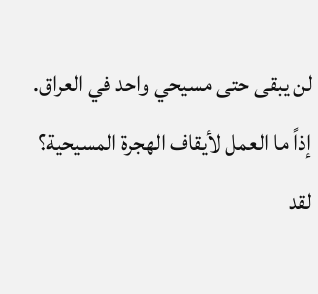لن يبقى حتى مسيحي واحد في العراق.
إذاً ما العمل لأيقاف الهجرة المسيحية؟
لقد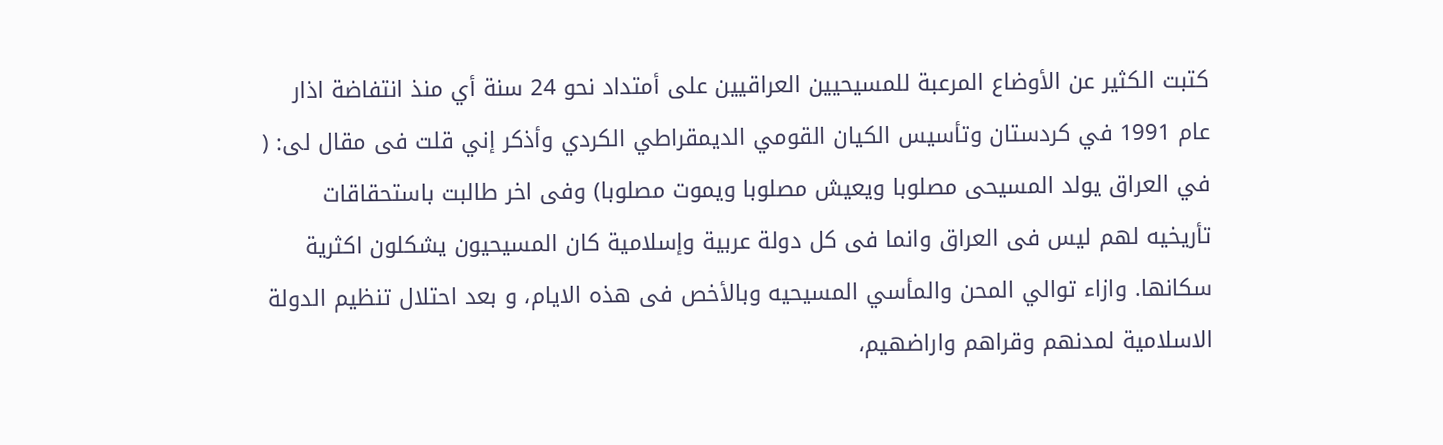كتبت الكثير عن الأوضاع المرعبة للمسيحيين العراقيين على أمتداد نحو 24 سنة أي منذ انتفاضة اذار عام 1991 في كردستان وتأسيس الكيان القومي الديمقراطي الكردي وأذكر إني قلت فی مقال لی: ( في العراق یولد المسیحی مصلوبا ویعیش مصلوبا ویموت مصلوبا) وفی اخر طالبت باستحقاقات تأریخیە لهم لیس فی العراق وانما فی کل دولة عربیة وإسلامیة کان المسیحیون یشكلون اكثرية سکانها. وازاء توالي المحن والمأسي المسیحیە وبالأخص فی هذه الایام، و بعد احتلال تنظيم الدولة الاسلامية لمدنهم وقراهم واراضهيم،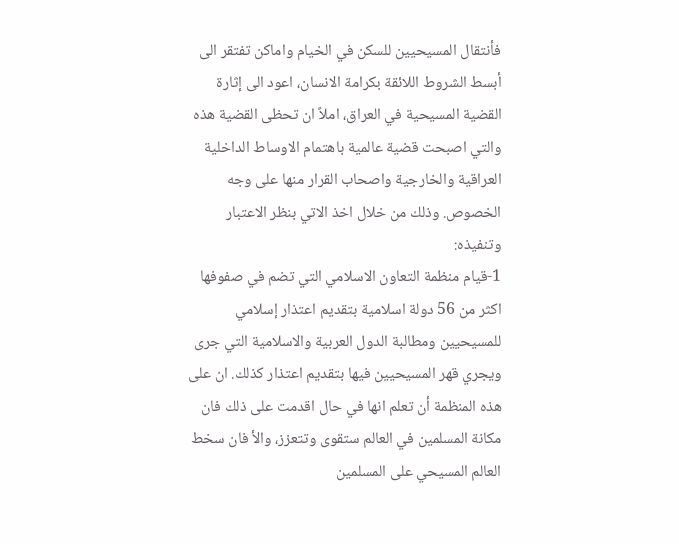فأنتقال المسيحيين للسكن في الخيام واماكن تفتقر الى أبسط الشروط اللائقة بكرامة الانسان، اعود الى إثارة القضية المسيحية في العراق، املاً ان تحظى القضية هذه والتي اصبحت قضية عالمية باهتمام الاوساط الداخلية العراقية والخارجية واصحاب القرار منها على وجه الخصوص. وذلك من خلال اخذ الاتي بنظر الاعتبار وتنفيذه:
1-قيام منظمة التعاون الاسلامي التي تضم في صفوفها اكثر من 56 دولة اسلامية بتقديم اعتذار إسلامي للمسيحيين ومطالبة الدول العربية والاسلامية التي جرى ويجري قهر المسيحيين فيها بتقديم اعتذار كذلك. ان على هذه المنظمة أن تعلم انها في حال اقدمت على ذلك فان مكانة المسلمين في العالم ستقوى وتتعزز، والأ فان سخط العالم المسيحي على المسلمين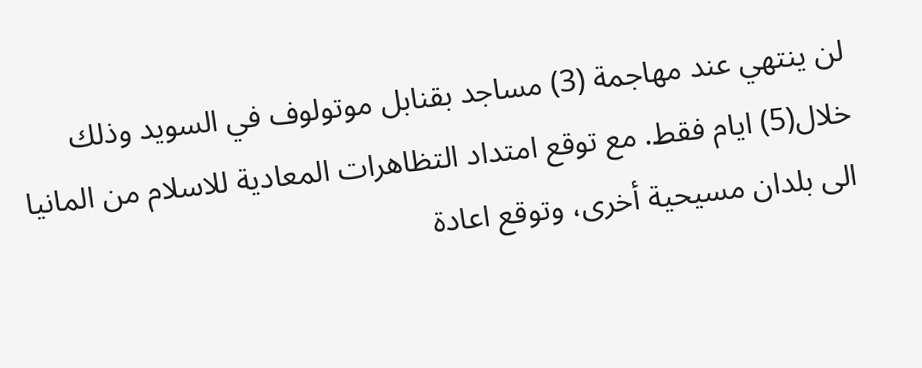لن ينتهي عند مهاجمة (3) مساجد بقنابل موتولوف في السويد وذلك خلال(5) ايام فقط. مع توقع امتداد التظاهرات المعادية للاسلام من المانيا الى بلدان مسيحية أخرى، وتوقع اعادة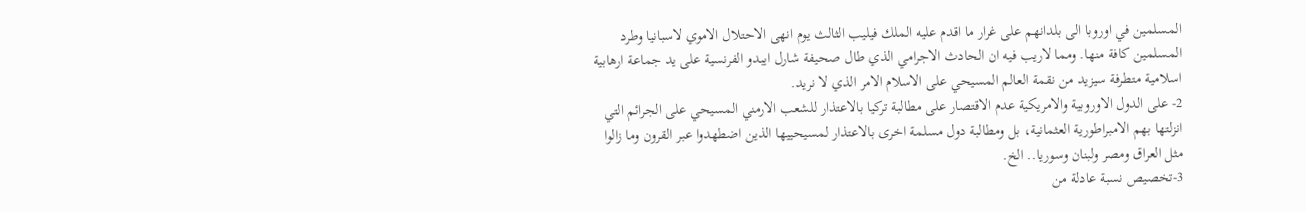المسلمين في اوروبا الى بلدانهم على غرار ما اقدم عليه الملك فيليب الثالث يوم انهى الاحتلال الاموي لاسبانيا وطرد المسلمين كافة منها. ومما لاريب فيه ان الحادث الاجرامي الذي طال صحيفة شارل ايبدو الفرنسية على يد جماعة ارهابية اسلامية متطرفة سيزيد من نقمة العالم المسيحي على الاسلام الامر الذي لا نريد.
2- على الدول الاوروبية والامريكية عدم الاقتصار على مطالبة تركيا بالاعتذار للشعب الارمني المسيحي على الجرائم التي انزلتها بهم الامبراطورية العثمانية، بل ومطالبة دول مسلمة اخرى بالاعتذار لمسيحييها الذين اضطهدوا عبر القرون وما زالوا مثل العراق ومصر ولبنان وسوريا.. الخ.
3-تخصيص نسبة عادلة من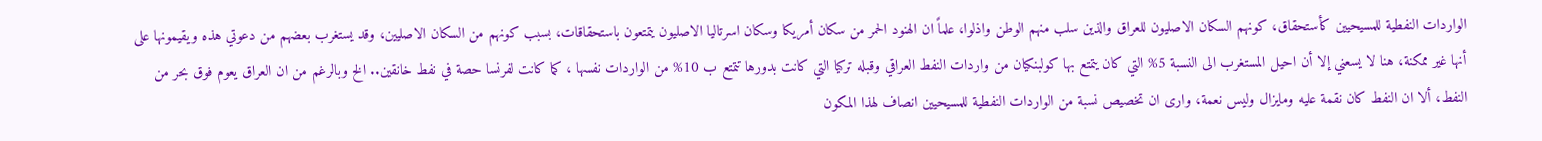الواردات النفطية للمسيحيين كأستحقاق، كونهم السكان الاصليون للعراق والذين سلب منهم الوطن واذلوا، علماً ان الهنود الحمر من سكان أمريكا وسكان اسرتاليا الاصليون يتمتعون باستحقاقات، بسبب كونهم من السكان الاصليين، وقد يستغرب بعضهم من دعوتي هذه ويقيمونها على أنها غير ممكنة، هنا لا يسعني إلا أن احيل المستغرب الى النسبة 5% التي كان يتمتع بها كولبنكيان من واردات النفط العراقي وقبله تركيا التي كانت بدورها تتمتع ب 10% من الواردات نفسها ، كما كانت لفرنسا حصة في نفط خانقين.. الخ وبالرغم من ان العراق يعوم فوق بحر من النفط، ألا ان النفط كان نقمة عليه ومايزال وليس نعمة، وارى ان تخصيص نسبة من الواردات النفطية للمسيحيين انصاف لهذا المكون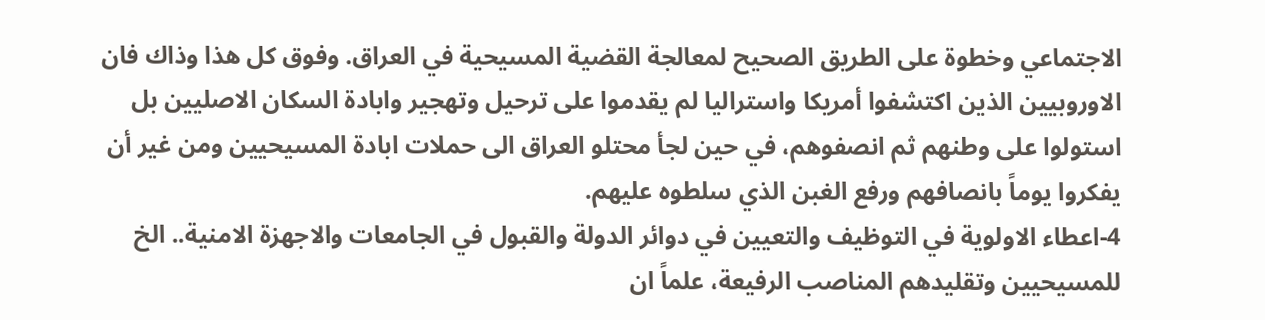الاجتماعي وخطوة على الطريق الصحيح لمعالجة القضية المسيحية في العراق. وفوق كل هذا وذاك فان الاوروبيين الذين اكتشفوا أمريكا واستراليا لم يقدموا على ترحيل وتهجير وابادة السكان الاصليين بل استولوا على وطنهم ثم انصفوهم، في حين لجأ محتلو العراق الى حملات ابادة المسيحيين ومن غير أن يفكروا يوماً بانصافهم ورفع الغبن الذي سلطوه عليهم.
4-اعطاء الاولوية في التوظيف والتعيين في دوائر الدولة والقبول في الجامعات والاجهزة الامنية.. الخ للمسيحيين وتقليدهم المناصب الرفيعة، علماً ان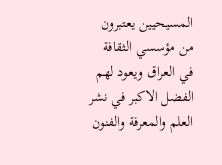المسيحيين يعتبرون من مؤسسي الثقافة في العراق ويعود لهم الفضل الاكبر في نشر العلم والمعرفة والفنون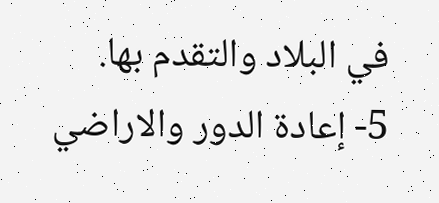في البلاد والتقدم بها.
5- إعادة الدور والاراضي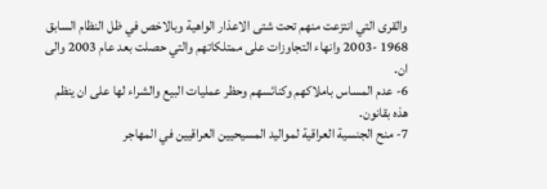والقرى التي انتزعت منهم تحت شتى الاعذار الواهية وبالاخص في ظل النظام السابق 1968 -2003 وانهاء التجاوزات على ممتلكاتهم والتي حصلت بعد عام 2003 والى ان.
6- عدم المساس باملاكهم وكنائسهم وحظر عمليات البيع والشراء لها على ان ينظم هذه بقانون.
7- منح الجنسية العراقية لمواليد المسيحيين العراقيين في المهاجر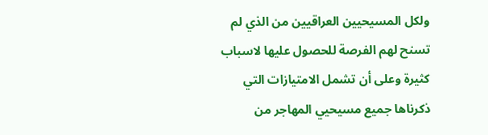ولكل المسيحيين العراقيين من الذي لم تسنح لهم الفرصة للحصول عليها لاسباب كثيرة وعلى أن تشمل الامتيازات التي ذكرناها جميع مسيحيي المهاجر من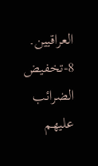العراقيين.
8-تخفيض الضرائب عليهم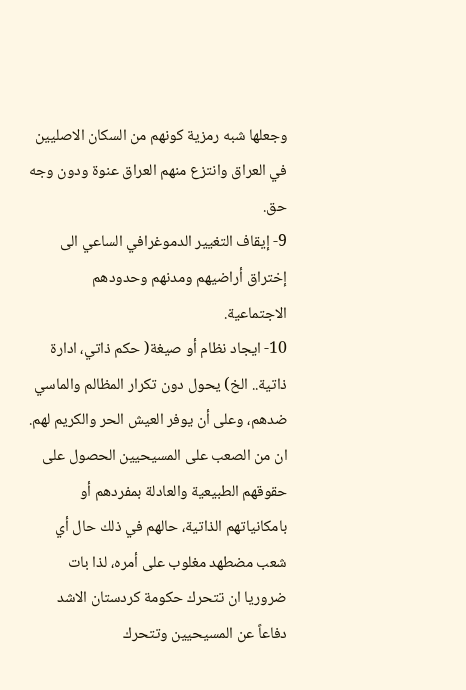وجعلها شبه رمزية كونهم من السكان الاصليين في العراق وانتزع منهم العراق عنوة ودون وجه حق.
9- إيقاف التغيير الدموغرافي الساعي الى إختراق أراضيهم ومدنهم وحدودهم الاجتماعية.
10- ايجاد نظام أو صيغة( حكم ذاتي، ادارة ذاتية.. الخ) يحول دون تكرار المظالم والماسي ضدهم، وعلى أن يوفر العيش الحر والكريم لهم.
ان من الصعب على المسيحيين الحصول على حقوقهم الطبيعية والعادلة بمفردهم أو بامكانياتهم الذاتية، حالهم في ذلك حال أي شعب مضطهد مغلوب على أمره، لذا بات ضروريا ان تتحرك حكومة كردستان الاشد دفاعاً عن المسيحيين وتتحرك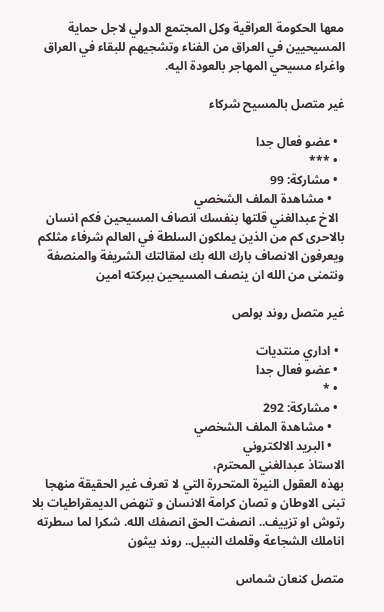معها الحكومة العراقية وكل المجتمع الدولي لاجل حماية المسيحيين في العراق من الفناء وتشجيهم للبقاء في العراق واغراء مسيحي المهاجر بالعودة اليه.

غير متصل بالمسيح شركاء

  • عضو فعال جدا
  • ***
  • مشاركة: 99
    • مشاهدة الملف الشخصي
  الاخ عبدالغني قلتها بنفسك انصاف المسيحين فكم انسان بالاحرى كم من الذين يملكون السلطة في العالم شرفاء مثلكم ويعرفون الانصاف بارك الله بك لمقالتك الشريفة والمنصفة ونتمنى من الله ان ينصف المسيحين ببركته امين

غير متصل روند بولص

  • اداري منتديات
  • عضو فعال جدا
  • *
  • مشاركة: 292
    • مشاهدة الملف الشخصي
    • البريد الالكتروني
الاستاذ عبدالغني المحترم،
بهذه العقول النيرة المتحررة التي لا تعرف غير الحقيقة منهجا تبنى الاوطان و تصان كرامة الانسان و تنهض الديمقراطيات بلا رتوش او تزييف.. انصفت الحق انصفك الله. شكرا لما سطرته اناملك الشجاعة وقلمك النبيل.. روند بيثون

متصل كنعان شماس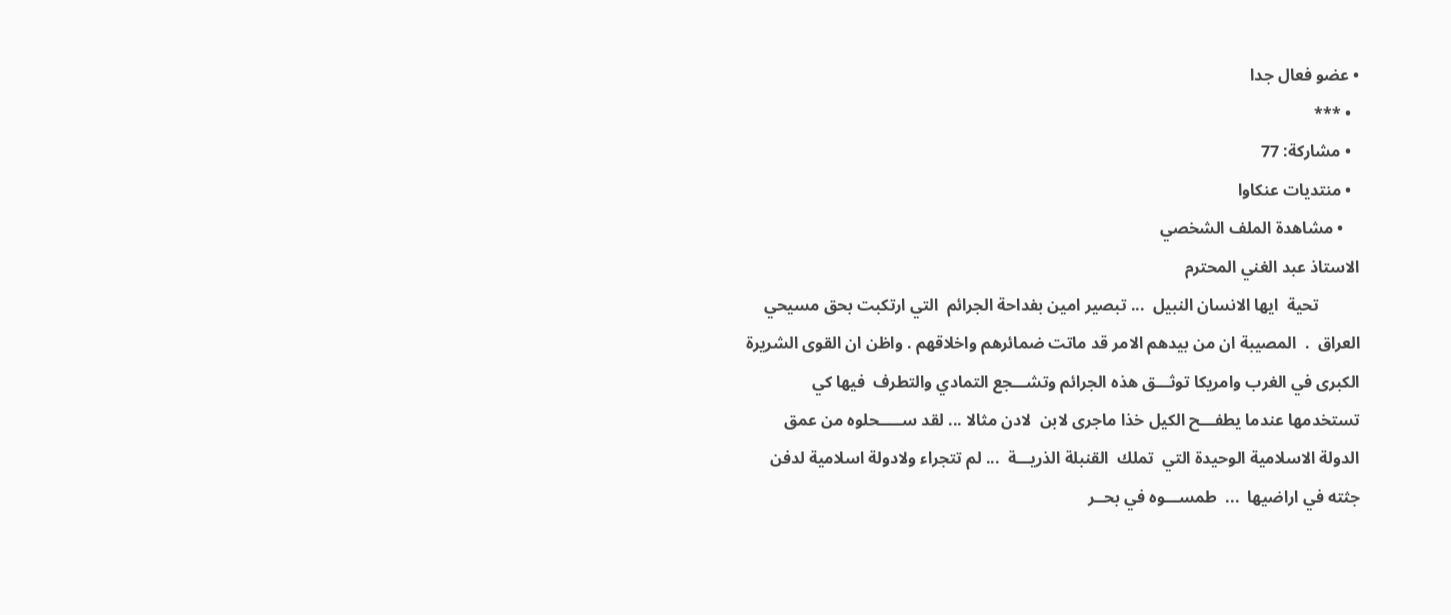• عضو فعال جدا
  • ***
  • مشاركة: 77
  • منتديات عنكاوا
    • مشاهدة الملف الشخصي
الاستاذ عبد الغني المحترم
          تحية  ايها الانسان النبيل  ... تبصير امين بفداحة الجرائم  التي ارتكبت بحق مسيحي العراق  .  المصيبة ان من بيدهم الامر قد ماتت ضمائرهم واخلاقهم . واظن ان القوى الشريرة الكبرى في الغرب وامريكا توثـــق هذه الجرائم وتشـــجع التمادي والتطرف  فيها كي تستخدمها عندما يطفـــح الكيل خذا ماجرى لابن  لادن مثالا ... لقد ســـــحلوه من عمق الدولة الاسلامية الوحيدة التي  تملك  القنبلة الذريـــة  ... لم تتجراء ولادولة اسلامية لدفن  جثته في اراضيها  ...  طمســـوه في بحــر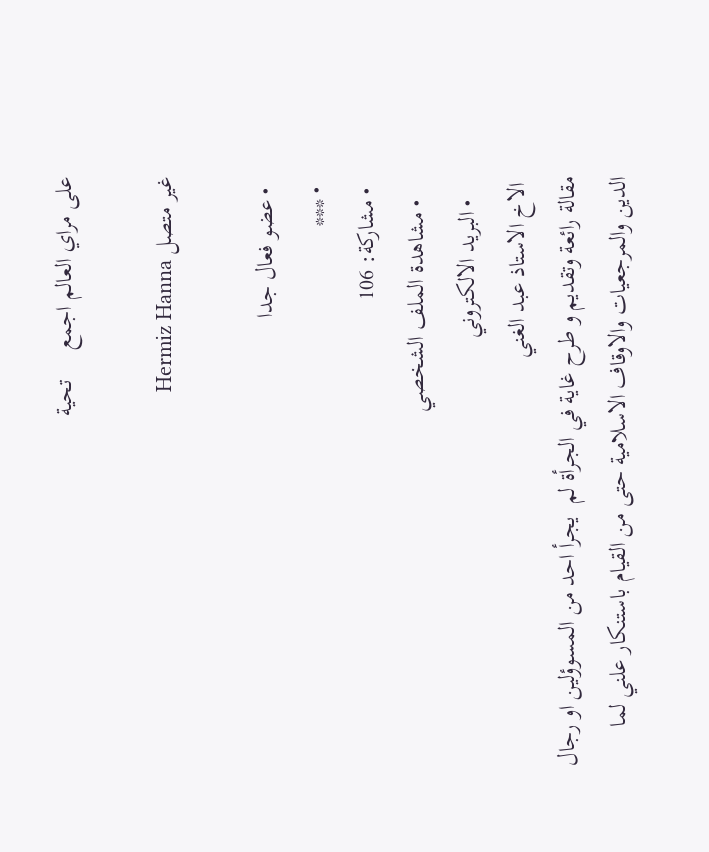على مراي العالم اجمع     تحية

غير متصل Hermiz Hanna

  • عضو فعال جدا
  • ***
  • مشاركة: 106
    • مشاهدة الملف الشخصي
    • البريد الالكتروني
 الاخ الاستاذ عبد الغني
مقالة رائعة وتقديم و طرح غاية في الجرأة لم  يجرأ احد من المسوؤلين او رجال الدين والمرجعيات والاوقاف الاسلامية حتى من القيام باستنكار علني لما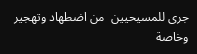جرى للمسيحيين  من اضطهاد وتهجير وخاصة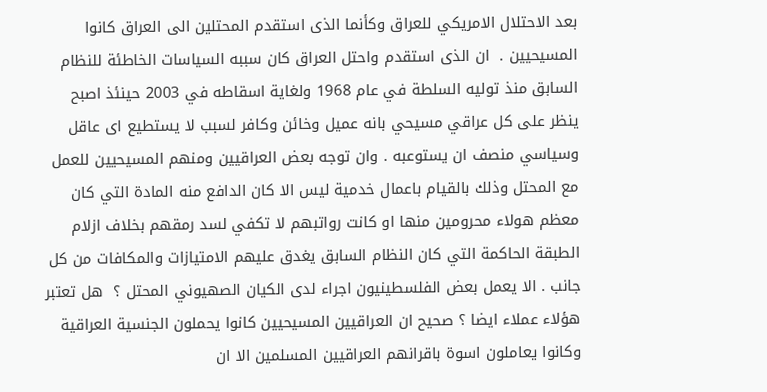بعد الاحتلال الامريكي للعراق وكأنما الذى استقدم المحتلين الى العراق كانوا المسيحيين .  ان الذى استقدم واحتل العراق كان سببه السياسات الخاطئة للنظام السابق منذ توليه السلطة في عام 1968 ولغاية اسقاطه في 2003 حينئذ اصبح ينظر على كل عراقي مسيحي بانه عميل وخائن وكافر لسبب لا يستطيع اى عاقل وسياسي منصف ان يستوعبه . وان توجه بعض العراقيين ومنهم المسيحيين للعمل مع المحتل وذلك بالقيام باعمال خدمية ليس الا كان الدافع منه المادة التي كان معظم هولاء محرومين منها او كانت رواتبهم لا تكفي لسد رمقهم بخلاف ازلام الطبقة الحاكمة التي كان النظام السابق يغدق عليهم الامتيازات والمكافات من كل جانب . الا يعمل بعض الفلسطينيون اجراء لدى الكيان الصهيوني المحتل ؟  هل تعتبر هؤلاء عملاء ايضا ؟ صحيح ان العراقيين المسيحيين كانوا يحملون الجنسية العراقية وكانوا يعاملون اسوة باقرانهم العراقيين المسلمين الا ان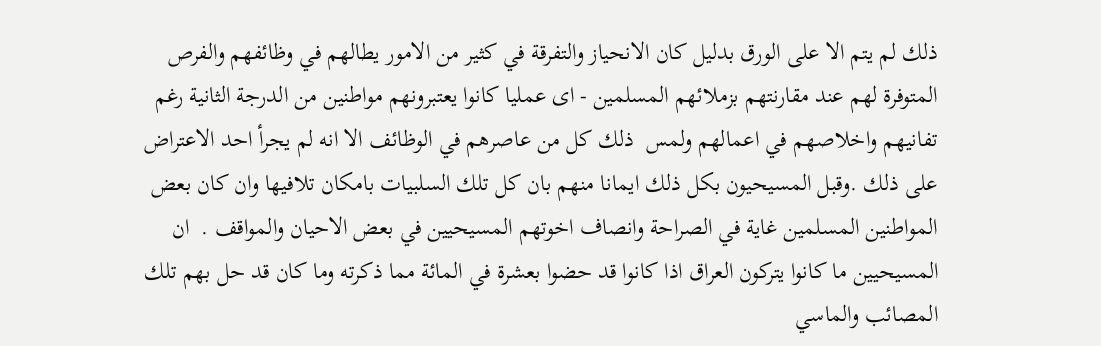ذلك لم يتم الا على الورق بدليل كان الانحياز والتفرقة في كثير من الامور يطالهم في وظائفهم والفرص المتوفرة لهم عند مقارنتهم بزملائهم المسلمين - اى عمليا كانوا يعتبرونهم مواطنين من الدرجة الثانية رغم تفانيهم واخلاصهم في اعمالهم ولمس  ذلك كل من عاصرهم في الوظائف الا انه لم يجرأ احد الاعتراض على ذلك .وقبل المسيحيون بكل ذلك ايمانا منهم بان كل تلك السلبيات بامكان تلافيها وان كان بعض المواطنين المسلمين غاية في الصراحة وانصاف اخوتهم المسيحيين في بعض الاحيان والمواقف .  ان المسيحيين ما كانوا يتركون العراق اذا كانوا قد حضوا بعشرة في المائة مما ذكرته وما كان قد حل بهم تلك المصائب والماسي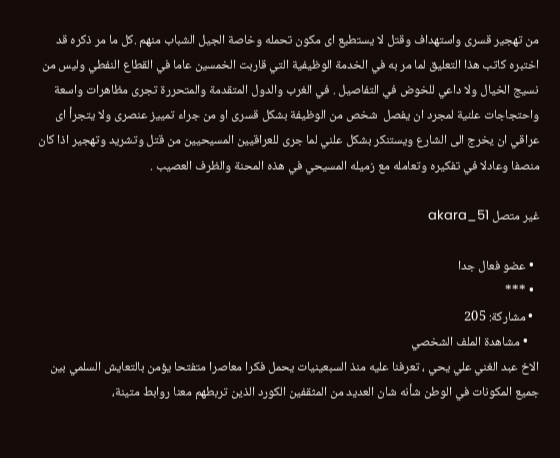من تهجير قسرى واستهداف وقتل لا يستطيع اى مكون تحمله وخاصة الجيل الشباب منهم .كل ما مر ذكره قد اختبره كاتب هذا التعليق لما مر به في الخدمة الوظيفية التي قاربت الخمسين عاما في القطاع النفطي وليس من نسيج الخيال ولا داعي للخوض في التفاصيل . في الغرب والدول المتقدمة والمتحررة تجرى مظاهرات واسعة واحتجاجات علنية لمجرد ان يفصل  شخص من الوظيفة بشكل قسرى او من جراء تمييز عنصرى ولا يتجرأ اى عراقي ان يخرج الى الشارع ويستنكر بشكل علني لما جرى للعراقيين المسيحيين من قتل وتشريد وتهجير اذا كان منصفا وعادلا في تفكيره وتعامله مع زميله المسيحي في هذه المحنة والظرف العصيب .

غير متصل akara_51

  • عضو فعال جدا
  • ***
  • مشاركة: 205
    • مشاهدة الملف الشخصي
الاخ عبد الغني علي يحي ، تعرفنا عليه منذ السبعينيات يحمل فكرا معاصرا متفتحا يؤمن بالتعايش السلمي بين جميع المكونات في الوطن شأنه شان العديد من المثقفين الكورد الذين تربطهم معنا روابط متينة،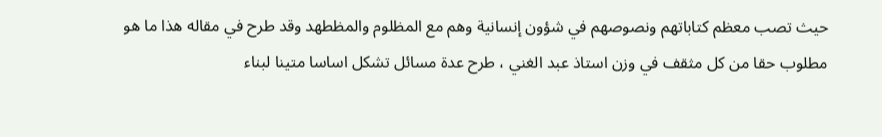حيث تصب معظم كتاباتهم ونصوصهم في شؤون إنسانية وهم مع المظلوم والمظطهد وقد طرح في مقاله هذا ما هو مطلوب حقا من كل مثقف في وزن استاذ عبد الغني ، طرح عدة مسائل تشكل اساسا متينا لبناء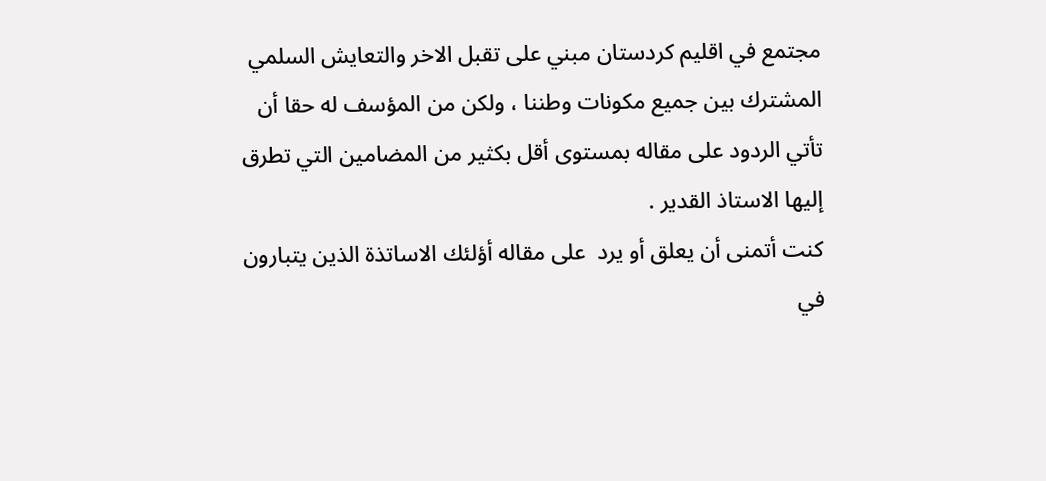مجتمع في اقليم كردستان مبني على تقبل الاخر والتعايش السلمي المشترك بين جميع مكونات وطننا ، ولكن من المؤسف له حقا أن تأتي الردود على مقاله بمستوى أقل بكثير من المضامين التي تطرق إليها الاستاذ القدير .
كنت أتمنى أن يعلق أو يرد  على مقاله أؤلئك الاساتذة الذين يتبارون في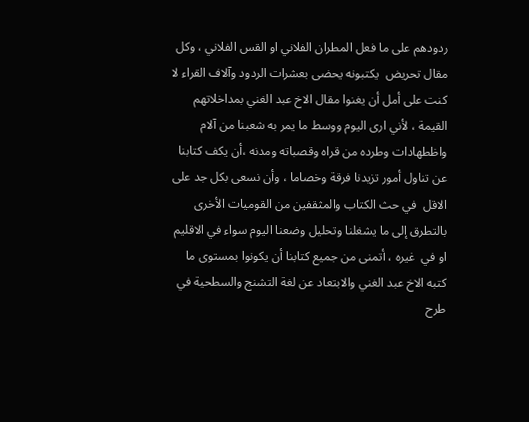ردودهم على ما فعل المطران الفلاني او القس الفلاني ، وكل مقال تحريض  يكتبونه يحضى بعشرات الردود وآلاف القراء لا  كنت على أمل أن يغنوا مقال الاخ عبد الغني بمداخلاتهم القيمة ، لأني ارى اليوم ووسط ما يمر به شعبنا من آلام واظطهادات وطرده من قراه وقصباته ومدنه ،أن يكف كتابنا عن تناول أمور تزيدنا فرقة وخصاما ، وأن نسعى بكل جد على الاقل  في حث الكتاب والمثقفين من القوميات الأخرى بالتطرق إلى ما يشغلنا وتحليل وضعنا اليوم سواء في الاقليم او في  غيره ، أتمنى من جميع كتابنا أن يكونوا بمستوى ما كتبه الاخ عبد الغني والابتعاد عن لغة التشنج والسطحية في طرح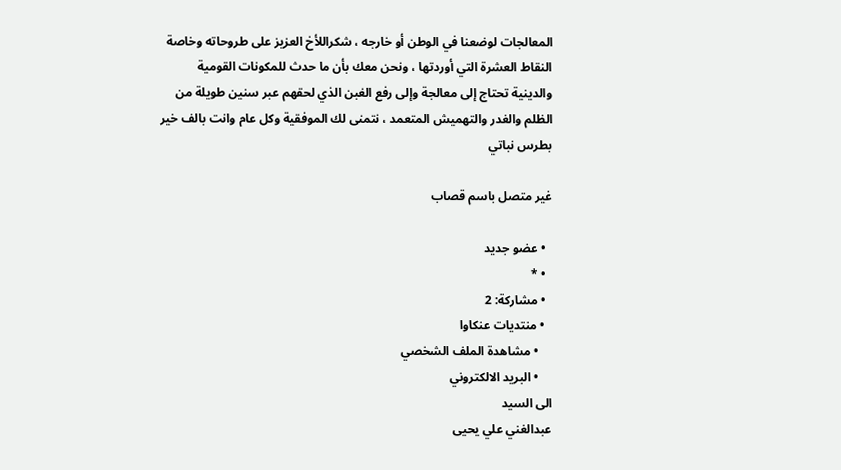المعالجات لوضعنا في الوطن أو خارجه ، شكراللأخ العزيز على طروحاته وخاصة النقاط العشرة التي أوردتها ، ونحن معك بأن ما حدث للمكونات القومية والدينية تحتاج إلى معالجة وإلى رفع الغبن الذي لحقهم عبر سنين طويلة من   الظلم والغدر والتهميش المتعمد ، نتمنى لك الموفقية وكل عام وانت بالف خير
بطرس نباتي

غير متصل باسم قصاب

  • عضو جديد
  • *
  • مشاركة: 2
  • منتديات عنكاوا
    • مشاهدة الملف الشخصي
    • البريد الالكتروني
الى السيد
عبدالغني علي يحيى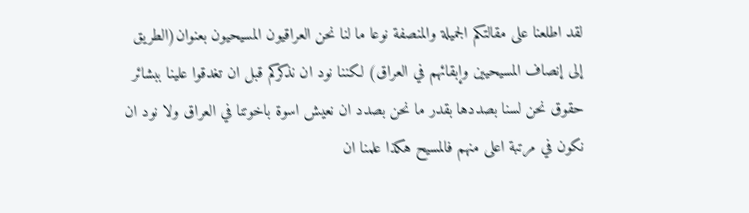لقد اطلعنا على مقالتكم الجميلة والمنصفة نوعا ما لنا نحن العراقيون المسيحيون بعنوان(الطريق إلى إنصاف المسيحيين وإبقائهم في العراق) لكننا نود ان نذكركم قبل ان تغدقوا علينا ببشائر حقوق نحن لسنا بصددها بقدر ما نحن بصدد ان نعيش اسوة باخوتنا في العراق ولا نود ان نكون في مرتبة اعلى منهم فالمسيح هكذا علمنا ان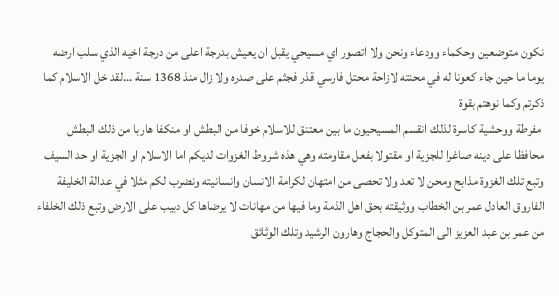نكون متوضعين وحكماء وودعاء ونحن ولا اتصور اي مسيحي يقبل ان يعيش بدرجة اعلى من درجة اخيه الذي سلب ارضه يوما ما حين جاء كعونا له في محنته لازاحة محتل فارسي قذر فجثم على صدره ولا زال منذ 1368 سنة ...لقد خل الاسلام كما ذكرتم وكما نوهتم بقوة
 مفرطة ووحشية كاسرة لذلك انقسم المسيحيون ما بين معتنق للاسلام خوفا من البطش او منكفا هاربا من ذلك البطش محافظا على دينه صاغرا للجزية او مقتولا بفعل مقاومته وهي هذه شروط الغزوات لديكم اما الاسلام او الجزية او حد السيف وتبع تلك الغزوة مذابح ومحن لا تعد ولا تحصى من امتهان لكرامة الانسان وانسانيته ونضرب لكم مثلا في عدالة الخليفة الفاروق العادل عمر بن الخطاب ووثيقته بحق اهل الذمة وما فيها من مهانات لا يرضاها كل دبيب على الارض وتبع ذلك الخلفاء من عمر بن عبد العزيز الى المتوكل والحجاج وهارون الرشيد وتلك الوثائق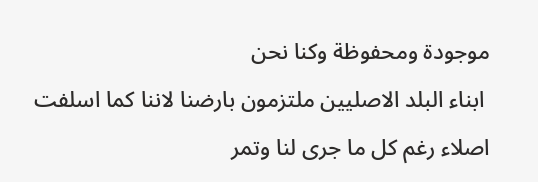موجودة ومحفوظة وكنا نحن
 ابناء البلد الاصليين ملتزمون بارضنا لاننا كما اسلفت اصلاء رغم كل ما جرى لنا وتمر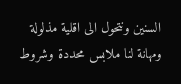السنين ونتحول الى اقلية مذلولة ومهانة لنا ملابس محددة وشروط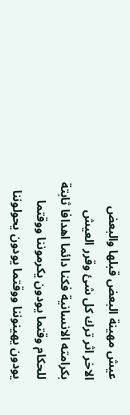عيش مهينة البعض قبلها والبعض الاخر اثر ترك كل شئ وقرر العيش بكرامته الانسانية فكنا دائما اهدافا ثابتة للحكام وقتما يودون يكرموننا ووقتما يودون يهينوننا ووقتما يودون يحولوننا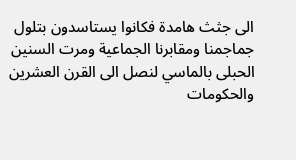الى جثث هامدة فكانوا يستاسدون بتلول جماجمنا ومقابرنا الجماعية ومرت السنين الحبلى بالماسي لنصل الى القرن العشرين والحكومات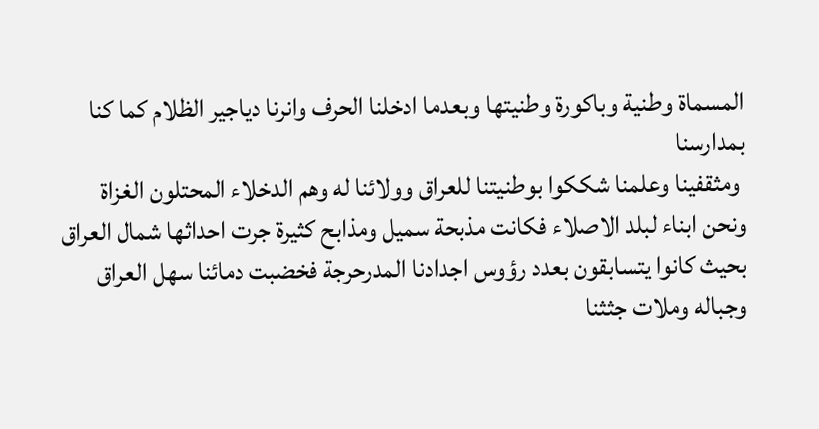المسماة وطنية وباكورة وطنيتها وبعدما ادخلنا الحرف وانرنا دياجير الظلام كما كنا بمدارسنا
 ومثقفينا وعلمنا شككوا بوطنيتنا للعراق وولائنا له وهم الدخلاء المحتلون الغزاة ونحن ابناء لبلد الاصلاء فكانت مذبحة سميل ومذابح كثيرة جرت احداثها شمال العراق بحيث كانوا يتسابقون بعدد رؤوس اجدادنا المدرحرجة فخضبت دمائنا سهل العراق وجباله وملات جثثنا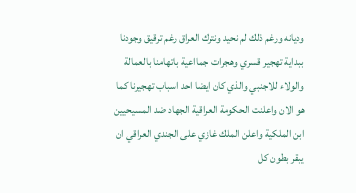وديانه ورغم ذلك لم نحيد ونترك العراق رغم ترقيق وجودنا ببداية تهجير قسري وهجرات جمااعية باتهامنا بالعمالة والولاء للاجنبي والذي كان ايضا احد اسباب تهجيرنا كما هو الان واعلنت الحكومة العراقية الجهاد ضد المسيحيين ابن الملكية واعلن الملك غازي على الجندي العراقي ان يبقر بطون كل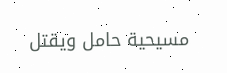مسيحية حامل ويقتل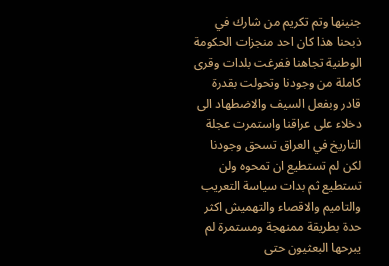جنينها وتم تكريم من شارك في ذبحنا هذا كان احد منجزات الحكومة الوطنية تجاهنا ففرغت بلدات وقرى كاملة من وجودنا وتحولت بقدرة قادر وبفعل السيف والاضطهاد الى دخلاء على عراقنا واستمرت عجلة التاريخ في العراق تسحق وجودنا لكن لم تستطيع ان تمحوه ولن تستطيع ثم بدات سياسة التعريب والتاميم والاقصاء والتهميش اكثر حدة بطريقة ممنهجة ومستمرة لم يبرحها البعثيون حتى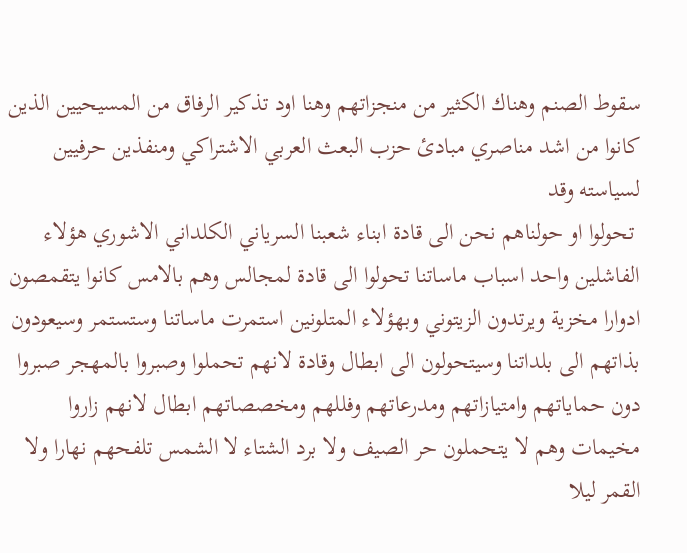سقوط الصنم وهناك الكثير من منجزاتهم وهنا اود تذكير الرفاق من المسيحيين الذين كانوا من اشد مناصري مبادئ حزب البعث العربي الاشتراكي ومنفذين حرفيين لسياسته وقد
 تحولوا او حولناهم نحن الى قادة ابناء شعبنا السرياني الكلداني الاشوري هؤلاء الفاشلين واحد اسباب ماساتنا تحولوا الى قادة لمجالس وهم بالامس كانوا يتقمصون ادوارا مخزية ويرتدون الزيتوني وبهؤلاء المتلونين استمرت ماساتنا وستستمر وسيعودون بذاتهم الى بلداتنا وسيتحولون الى ابطال وقادة لانهم تحملوا وصبروا بالمهجر صبروا دون حماياتهم وامتيازاتهم ومدرعاتهم وفللهم ومخصصاتهم ابطال لانهم زاروا مخيمات وهم لا يتحملون حر الصيف ولا برد الشتاء لا الشمس تلفحهم نهارا ولا القمر ليلا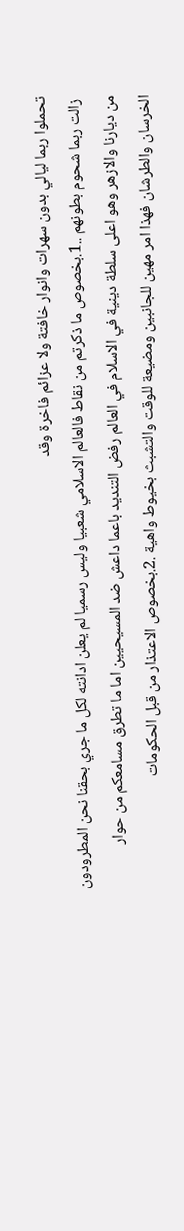تحملوا ربما ليالي بدون سهرات وانوار خافتة ولا عزائم فاخرة وقد
 زالت ربما شحوم بطونهم ..1.بخصوص ما ذكرتم من نقاط فالعالم الاسلامي شعبيا وليس رسميا لم يعلن ادانته لكل ما جري بحقنا نحن المطرودون من ديارنا والازهر وهو اعلى سلطة دينية في الاسلام في العالم رفض التنديد باعما داعش ضد المسيحيين اما ما تطرق مسامعكم من حوار الخرسان والطرشان فهذا امر مهين للجانبين ومضيعة للوقت والتشبث بخيوط واهية .2.بخصوص الاعتذار من قبل الحكومات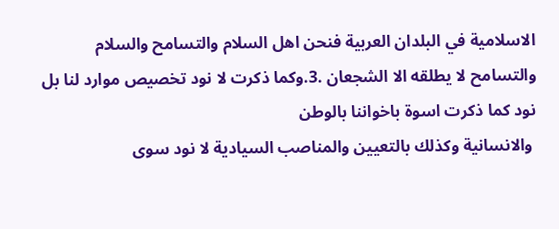الاسلامية في البلدان العربية فنحن اهل السلام والتسامح والسلام والتسامح لا يطلقه الا الشجعان .3.وكما ذكرت لا نود تخصيص موارد لنا بل نود كما ذكرت اسوة باخواننا بالوطن
 والانسانية وكذلك بالتعيين والمناصب السيادية لا نود سوى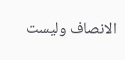الانصاف وليست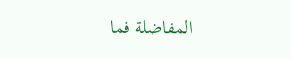المفاضلة فما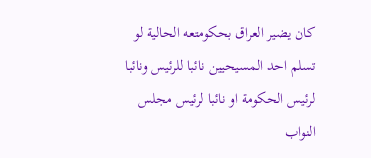كان يضير العراق بحكومتعه الحالية لو تسلم احد المسيحيين نائبا للرئيس ونائبا لرئيس الحكومة او نائبا لرئيس مجلس النواب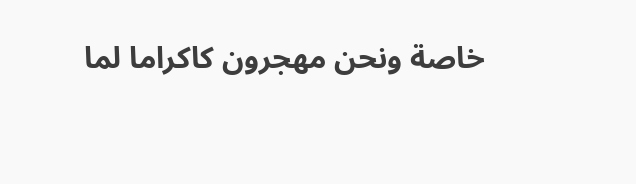خاصة ونحن مهجرون كاكراما لما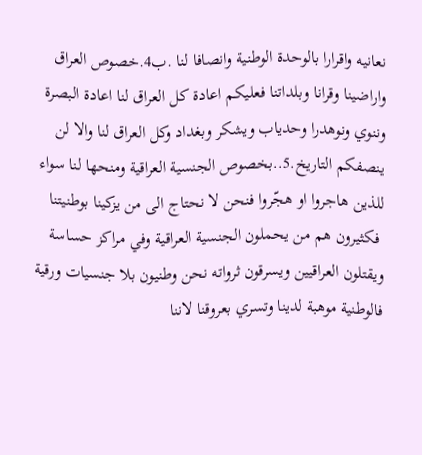نعانيه واقرارا بالوحدة الوطنية وانصافا لنا .ب4.خصوص العراق واراضينا وقرانا وبلداتنا فعليكم اعادة كل العراق لنا اعادة البصرة وننوي ونوهدرا وحدياب ويشكر وبغداد وكل العراق لنا والا لن ينصفكم التاريخ.5..بخصوص الجنسية العراقية ومنحها لنا سواء للذين هاجروا او هجّروا فنحن لا نحتاج الى من يزكينا بوطنيتنا
 فكثيرون هم من يحملون الجنسية العراقية وفي مراكز حساسة ويقتلون العراقيين ويسرقون ثرواته نحن وطنيون بلا جنسيات ورقية فالوطنية موهبة لدينا وتسري بعروقنا لاننا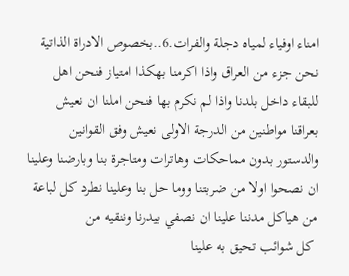امناء اوفياء لمياه دجلة والفرات.6..بخصوص الادراة الذاتية نحن جزء من العراق واذا اكرمنا بهكذا امتياز فنحن اهل للبقاء داخل بلدنا واذا لم نكرم بها فنحن املنا ان نعيش بعراقنا مواطنين من الدرجة الاولى نعيش وفق القوانين والدستور بدون مماحكات وهاترات ومتاجرة بنا وبارضنا وعلينا ان نصحوا اولا من ضربتنا ووما حل بنا وعلينا نطرد كل لباعة من هياكل مدننا علينا ان نصفي بيدرنا وننقيه من
 كل شوائب تحيق به علينا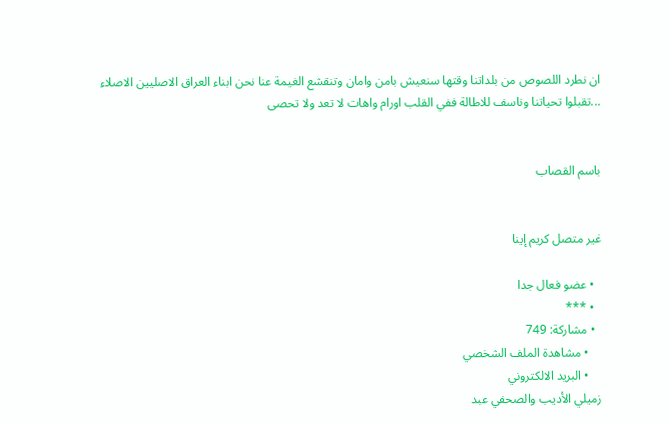ان نطرد اللصوص من بلداتنا وقتها سنعيش بامن وامان وتنقشع الغيمة عنا نحن ابناء العراق الاصليين الاصلاء ...تقبلوا تحياتنا وناسف للاطالة ففي القلب اورام واهات لا تعد ولا تحصى


باسم القصاب


غير متصل كريم إينا

  • عضو فعال جدا
  • ***
  • مشاركة: 749
    • مشاهدة الملف الشخصي
    • البريد الالكتروني
زميلي الأديب والصحفي عبد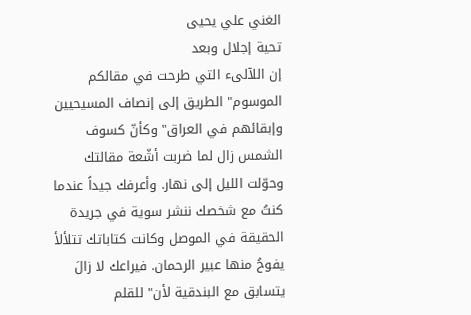الغني علي يحيى
تحية إجلال وبعد
إن اللآلىء التي طرحت في مقالكم الموسوم" الطريق إلى إنصاف المسيحيين وإبقائهم في العراق" وكأنّ كسوف الشمس زال لما ضربت أشّعة مقالتك وحوّلت الليل إلى نهار. وأعرفك جيداً عندما كنتُ مع شخصك ننشر سوية في جريدة الحقيقة في الموصل وكانت كتاباتك تتلألأ يفوحُ منها عبير الرحمان. فيراعك لا زالَ يتسابق مع البندقية لأن" للقلم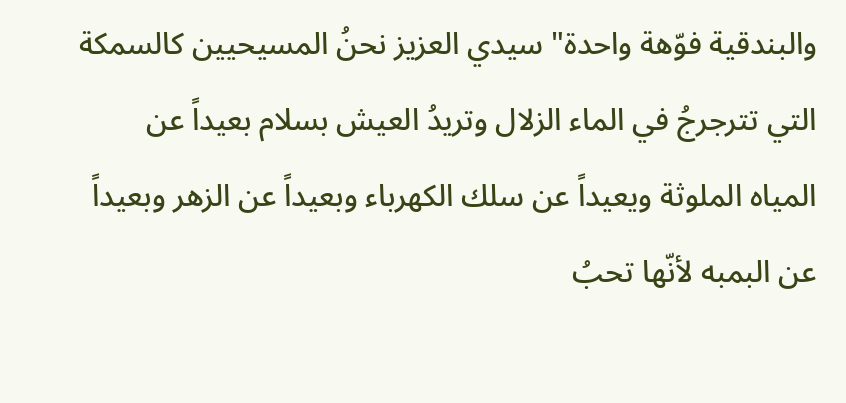والبندقية فوّهة واحدة" سيدي العزيز نحنُ المسيحيين كالسمكة التي تترجرجُ في الماء الزلال وتريدُ العيش بسلام بعيداً عن المياه الملوثة ويعيداً عن سلك الكهرباء وبعيداً عن الزهر وبعيداً عن البمبه لأنّها تحبُ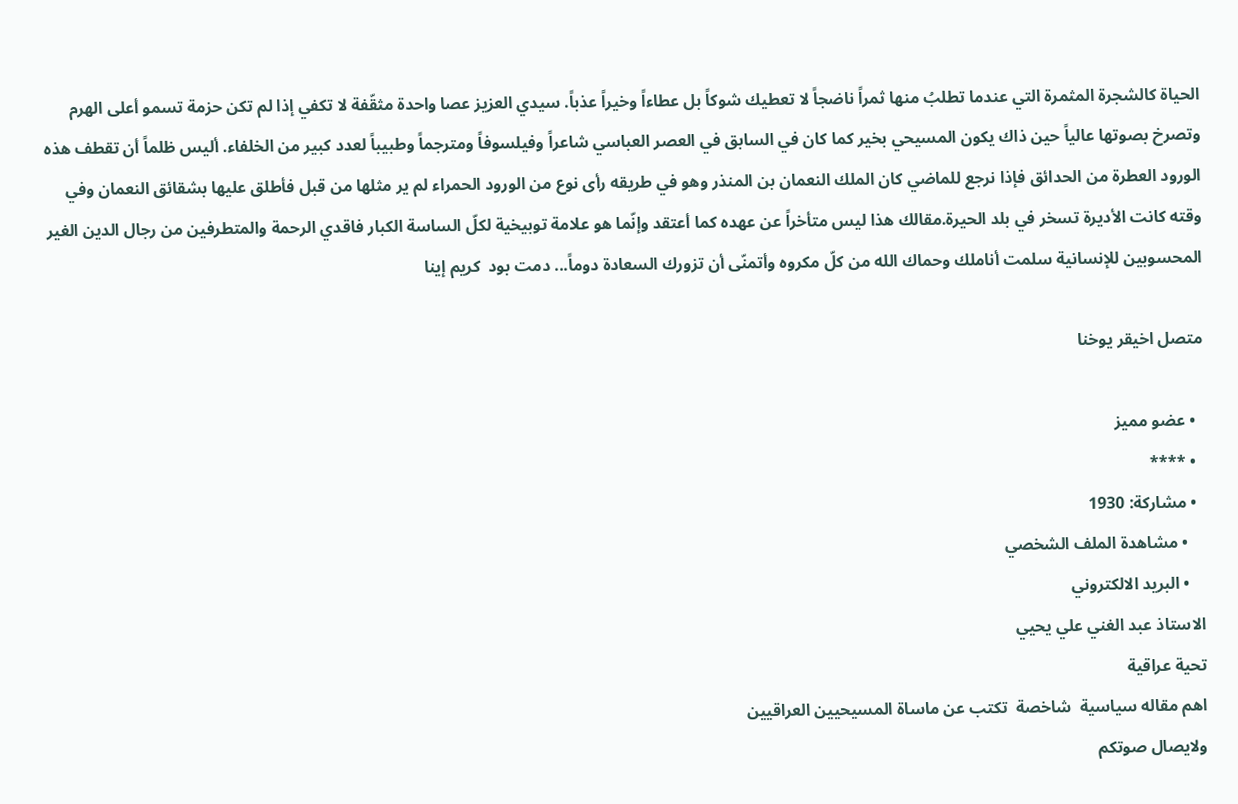الحياة كالشجرة المثمرة التي عندما تطلبُ منها ثمراً ناضجاً لا تعطيك شوكاً بل عطاءاً وخيراً عذباً. سيدي العزيز عصا واحدة مثقّفة لا تكفي إذا لم تكن حزمة تسمو أعلى الهرم وتصرخ بصوتها عالياً حين ذاك يكون المسيحي بخير كما كان في السابق في العصر العباسي شاعراً وفيلسوفاً ومترجماً وطبيباً لعدد كبير من الخلفاء. أليس ظلماً أن تقطف هذه الورود العطرة من الحدائق فإذا نرجع للماضي كان الملك النعمان بن المنذر وهو في طريقه رأى نوع من الورود الحمراء لم ير مثلها من قبل فأطلق عليها بشقائق النعمان وفي وقته كانت الأديرة تسخر في بلد الحيرة.مقالك هذا ليس متأخراً عن عهده كما أعتقد وإنّما هو علامة توبيخية لكلّ الساسة الكبار فاقدي الرحمة والمتطرفين من رجال الدين الغير المحسوبين للإنسانية سلمت أناملك وحماك الله من كلّ مكروه وأتمنّى أن تزورك السعادة دوماً... دمت بود  كريم إينا

متصل اخيقر يوخنا

  • عضو مميز
  • ****
  • مشاركة: 1930
    • مشاهدة الملف الشخصي
    • البريد الالكتروني
الاستاذ عبد الغني علي يحيي
تحية عراقية
اهم مقاله سياسية  شاخصة  تكتب عن ماساة المسيحيين العراقيين
ولايصال صوتكم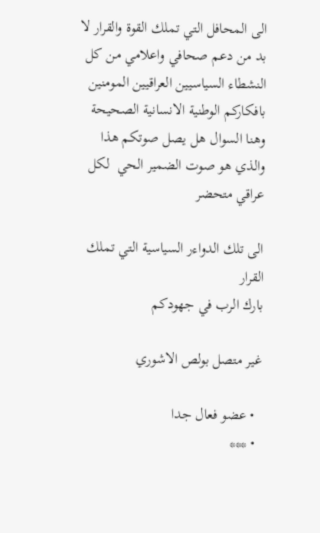الى المحافل التي تملك القوة والقرار لا بد من دعم صحافي واعلامي من كل النشطاء السياسيين العراقيين المومنين بافكاركم الوطنية الانسانية الصحيحة
وهنا السوال هل يصل صوتكم هذا والذي هو صوت الضمير الحي  لكل عراقي متحضر

الى تلك الدواءر السياسية التي تملك القرار
بارك الرب في جهودكم

غير متصل بولص الاشوري

  • عضو فعال جدا
  • ***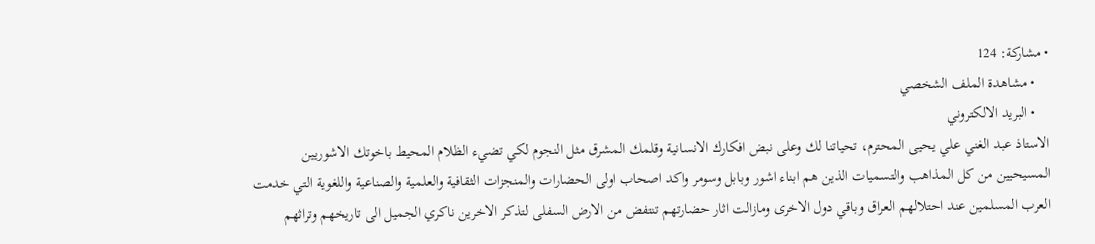• مشاركة: 124
    • مشاهدة الملف الشخصي
    • البريد الالكتروني
الاستاذ عبد الغني علي يحيى المحترم، تحياتنا لك وعلى نبض افكارك الانسانية وقلمك المشرق مثل النجوم لكي تضيء الظلام المحيط باخوتك الاشوريين المسيحيين من كل المذاهب والتسميات الذين هم ابناء اشور وبابل وسومر واكد اصحاب اولى الحضارات والمنجزات الثقافية والعلمية والصناعية واللغوية التي خدمت العرب المسلمين عند احتلالهم العراق وباقي دول الاخرى ومازالت اثار حضارتهم تنتفض من الارض السفلى لتذكر الاخرين ناكري الجميل الى تاريخهم وتراثهم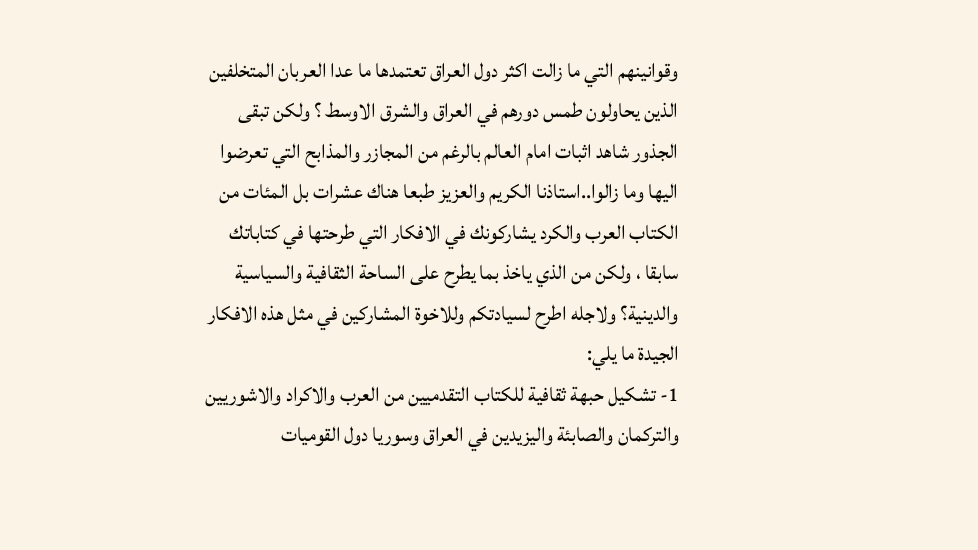وقوانينهم التي ما زالت اكثر دول العراق تعتمدها ما عدا العربان المتخلفين الذين يحاولون طمس دورهم في العراق والشرق الاوسط ؟ ولكن تبقى الجذور شاهد اثبات امام العالم بالرغم من المجازر والمذابح التي تعرضوا اليها وما زالوا..استاذنا الكريم والعزيز طبعا هناك عشرات بل المئات من الكتاب العرب والكرد يشاركونك في الافكار التي طرحتها في كتاباتك سابقا ، ولكن من الذي ياخذ بما يطرح على الساحة الثقافية والسياسية والدينية؟ ولاجله اطرح لسيادتكم وللاخوة المشاركين في مثل هذه الافكار الجيدة ما يلي:
1- تشكيل حبهة ثقافية للكتاب التقدميين من العرب والاكراد والاشوريين والتركمان والصابئة واليزيدين في العراق وسوريا دول القوميات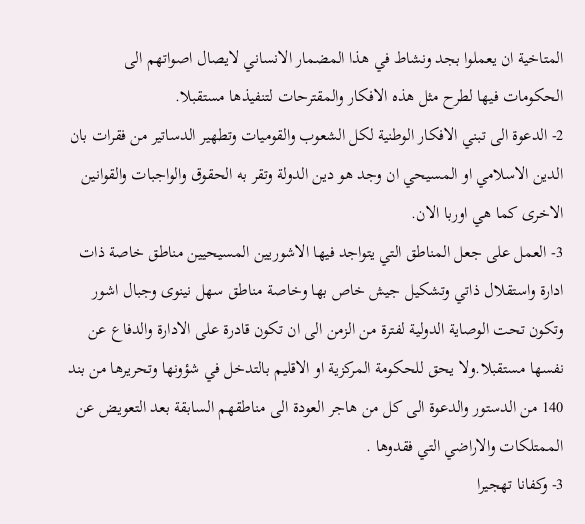المتاخية ان يعملوا بجد ونشاط في هذا المضمار الانساني لايصال اصواتهم الى الحكومات فيها لطرح مثل هذه الافكار والمقترحات لتنفيذها مستقبلا.
2- الدعوة الى تبني الافكار الوطنية لكل الشعوب والقوميات وتطهير الدساتير من فقرات بان الدين الاسلامي او المسيحي ان وجد هو دين الدولة وتقر به الحقوق والواجبات والقوانين الاخرى كما هي اوربا الان.
3- العمل على جعل المناطق التي يتواجد فيها الاشوريين المسيحيين مناطق خاصة ذات ادارة واستقلال ذاتي وتشكيل جيش خاص بها وخاصة مناطق سهل نينوى وجبال اشور وتكون تحت الوصاية الدولية لفترة من الزمن الى ان تكون قادرة على الادارة والدفاع عن نفسها مستقبلا.ولا يحق للحكومة المركزية او الاقليم بالتدخل في شؤونها وتحريرها من بند 140 من الدستور والدعوة الى كل من هاجر العودة الى مناطقهم السابقة بعد التعويض عن الممتلكات والاراضي التي فقدوها .
3- وكفانا تهجيرا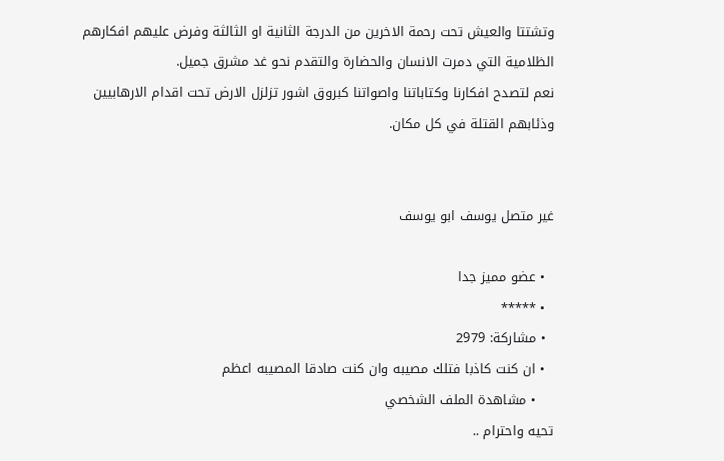وتشتتا والعيش تحت رحمة الاخرين من الدرجة الثانية او الثالثة وفرض عليهم افكارهم الظلامية التي دمرت الانسان والحضارة والتقدم نحو غد مشرق جميل.
نعم لتصدح افكارنا وكتاباتنا واصواتنا كبروق اشور تزلزل الارض تحت اقدام الارهابيين وذئابهم القتلة في كل مكان.


غير متصل يوسف ابو يوسف

  • عضو مميز جدا
  • *****
  • مشاركة: 2979
  • ان كنت كاذبا فتلك مصيبه وان كنت صادقا المصيبه اعظم
    • مشاهدة الملف الشخصي
تحيه واحترام ..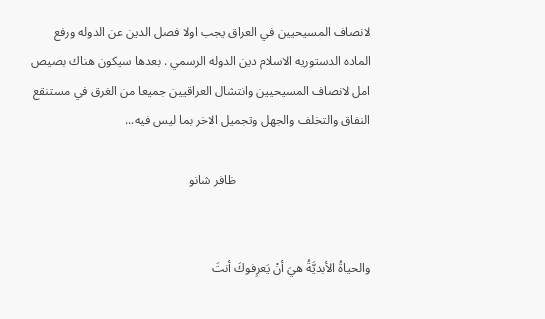لانصاف المسيحيين في العراق يجب اولا فصل الدين عن الدوله ورفع الماده الدستوريه الاسلام دين الدوله الرسمي . بعدها سيكون هناك بصيص امل لانصاف المسيحيين وانتشال العراقيين جميعا من الغرق في مستنقع النفاق والتخلف والجهل وتجميل الاخر بما ليس فيه...

                                           ظافر شانو


والحياةُ الأبديَّةُ هيَ أنْ يَعرِفوكَ أنتَ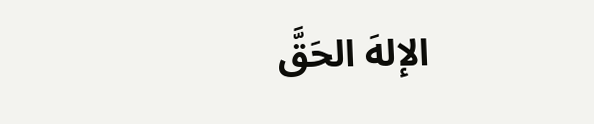الإلهَ الحَقَّ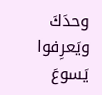وحدَكَ ويَعرِفوا يَسوعَ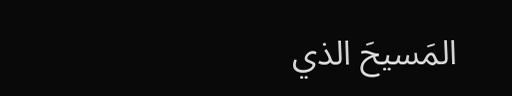المَسيحَ الذي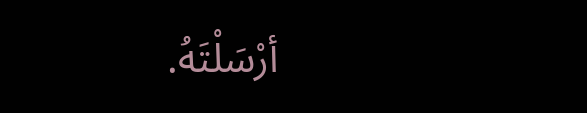أرْسَلْتَهُ.